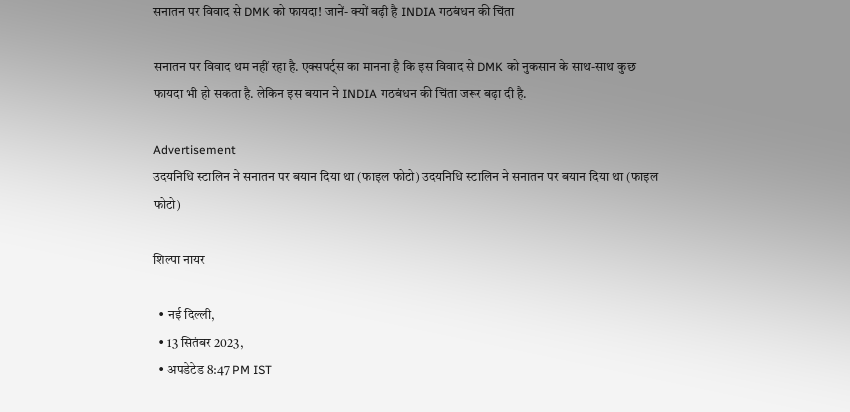सनातन पर विवाद से DMK को फायदा! जानें- क्यों बढ़ी है INDIA गठबंधन की चिंता

सनातन पर विवाद थम नहीं रहा है. एक्सपर्ट्स का मानना है कि इस विवाद से DMK को नुकसान के साथ-साथ कुछ फायदा भी हो सकता है. लेकिन इस बयान ने INDIA गठबंधन की चिंता जरूर बढ़ा दी है.

Advertisement
उदयनिधि स्टालिन ने सनातन पर बयान दिया था (फाइल फोटो) उदयनिधि स्टालिन ने सनातन पर बयान दिया था (फाइल फोटो)

शिल्पा नायर

  • नई दिल्ली,
  • 13 सितंबर 2023,
  • अपडेटेड 8:47 PM IST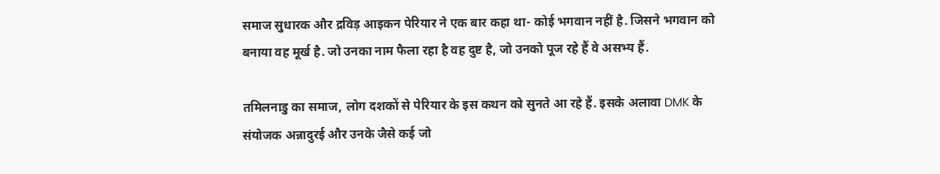समाज सुधारक और द्रविड़ आइकन पेरियार ने एक बार कहा था- कोई भगवान नहीं है. जिसने भगवान को बनाया वह मूर्ख है. जो उनका नाम फैला रहा है वह दुष्ट है, जो उनको पूज रहे हैं वे असभ्य हैं.

तमिलनाडु का समाज, लोग दशकों से पेरियार के इस कथन को सुनते आ रहे हैं. इसके अलावा DMK के संयोजक अन्नादुरई और उनके जैसे कई जो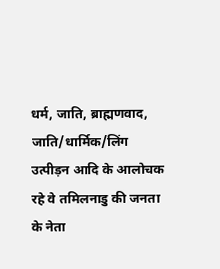धर्म, जाति, ब्राह्मणवाद, जाति/धार्मिक/लिंग उत्पीड़न आदि के आलोचक रहे वे तमिलनाडु की जनता के नेता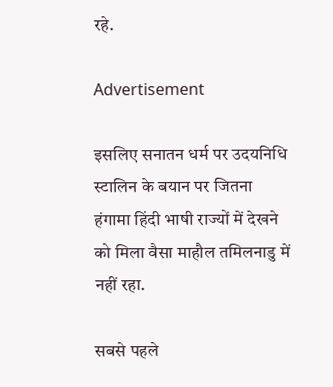रहे.

Advertisement

इसलिए सनातन धर्म पर उदयनिधि स्टालिन के बयान पर जितना हंगामा हिंदी भाषी राज्यों में देखने को मिला वैसा माहौल तमिलनाडु में नहीं रहा.

सबसे पहले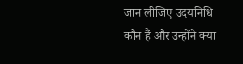जान लीजिए उदयनिधि कौन हैं और उन्होंने क्या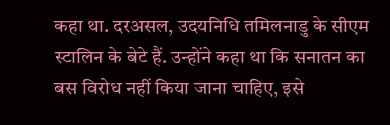कहा था. दरअसल, उदयनिधि तमिलनाडु के सीएम स्टालिन के बेटे हैं. उन्होंने कहा था कि सनातन का बस विरोध नहीं किया जाना चाहिए, इसे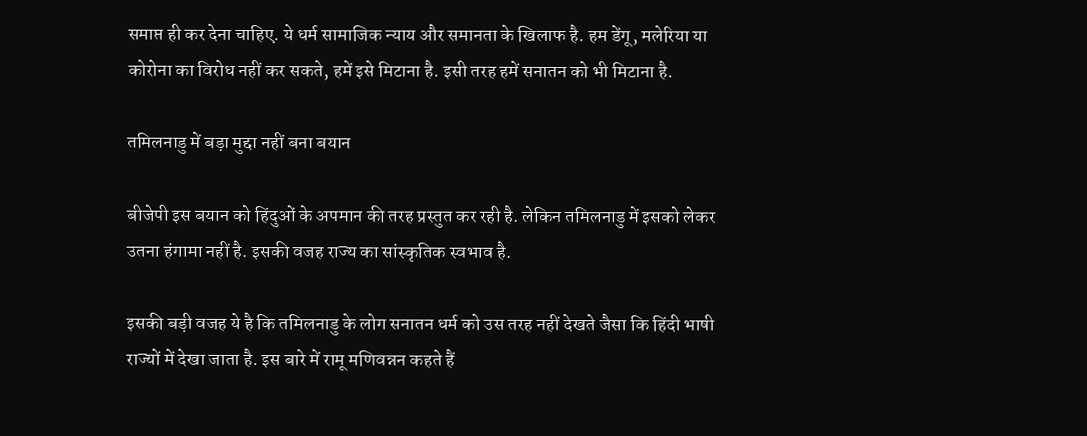समाप्त ही कर देना चाहिए. ये धर्म सामाजिक न्याय और समानता के खिलाफ है. हम डेंगू, मलेरिया या कोरोना का विरोध नहीं कर सकते, हमें इसे मिटाना है. इसी तरह हमें सनातन को भी मिटाना है.

तमिलनाडु में बड़ा मुद्दा नहीं बना बयान

बीजेपी इस बयान को हिंदुओं के अपमान की तरह प्रस्तुत कर रही है. लेकिन तमिलनाडु में इसको लेकर उतना हंगामा नहीं है. इसकी वजह राज्य का सांस्कृतिक स्वभाव है.

इसकी बड़ी वजह ये है कि तमिलनाडु के लोग सनातन धर्म को उस तरह नहीं देखते जैसा कि हिंदी भाषी राज्यों में देखा जाता है. इस बारे में रामू मणिवन्नन कहते हैं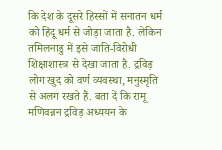कि देश के दूसरे हिस्सों में सनातन धर्म को हिंदू धर्म से जोड़ा जाता है. लेकिन तमिलनाडु में इसे जाति-विरोधी शिक्षाशास्त्र से देखा जाता है. द्रविड़ लोग खुद को वर्ण व्यवस्था, मनुस्मृति से अलग रखते हैं. बता दें कि रामू मणिवन्नन द्रविड़ अध्ययन के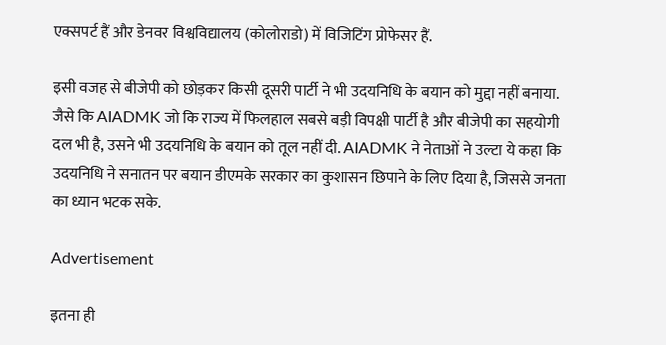एक्सपर्ट हैं और डेनवर विश्वविद्यालय (कोलोराडो) में विजिटिंग प्रोफेसर हैं.

इसी वजह से बीजेपी को छोड़कर किसी दूसरी पार्टी ने भी उदयनिधि के बयान को मुद्दा नहीं बनाया. जैसे कि AIADMK जो कि राज्य में फिलहाल सबसे बड़ी विपक्षी पार्टी है और बीजेपी का सहयोगी दल भी है, उसने भी उदयनिधि के बयान को तूल नहीं दी. AIADMK ने नेताओं ने उल्टा ये कहा कि उदयनिधि ने सनातन पर बयान डीएमके सरकार का कुशासन छिपाने के लिए दिया है, जिससे जनता का ध्यान भटक सके.

Advertisement

इतना ही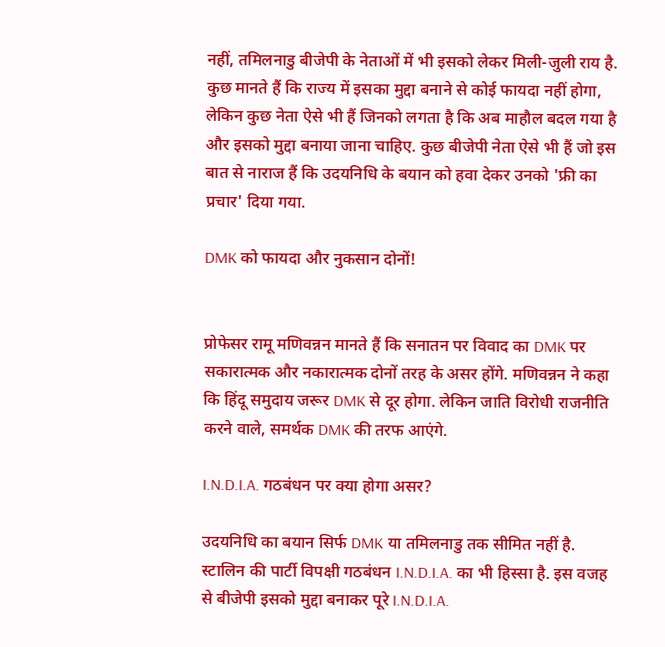नहीं, तमिलनाडु बीजेपी के नेताओं में भी इसको लेकर मिली-जुली राय है. कुछ मानते हैं कि राज्य में इसका मुद्दा बनाने से कोई फायदा नहीं होगा, लेकिन कुछ नेता ऐसे भी हैं जिनको लगता है कि अब माहौल बदल गया है और इसको मुद्दा बनाया जाना चाहिए. कुछ बीजेपी नेता ऐसे भी हैं जो इस बात से नाराज हैं कि उदयनिधि के बयान को हवा देकर उनको 'फ्री का प्रचार' दिया गया.

DMK को फायदा और नुकसान दोनों!


प्रोफेसर रामू मणिवन्नन मानते हैं कि सनातन पर विवाद का DMK पर सकारात्मक और नकारात्मक दोनों तरह के असर होंगे. मणिवन्नन ने कहा कि हिंदू समुदाय जरूर DMK से दूर होगा. लेकिन जाति विरोधी राजनीति करने वाले, समर्थक DMK की तरफ आएंगे.

I.N.D.I.A. गठबंधन पर क्या होगा असर?

उदयनिधि का बयान सिर्फ DMK या तमिलनाडु तक सीमित नहीं है. स्टालिन की पार्टी विपक्षी गठबंधन I.N.D.I.A. का भी हिस्सा है. इस वजह से बीजेपी इसको मुद्दा बनाकर पूरे I.N.D.I.A.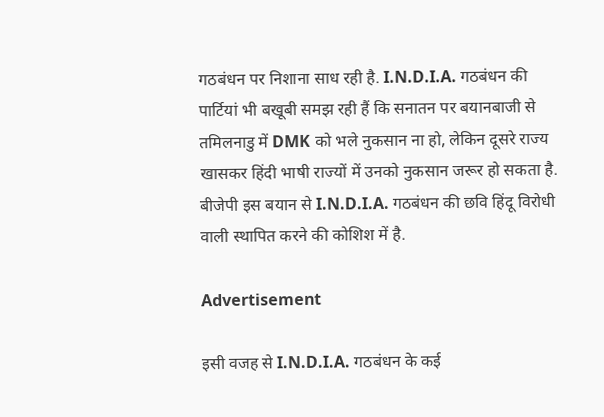गठबंधन पर निशाना साध रही है. I.N.D.I.A. गठबंधन की पार्टियां भी बखूबी समझ रही हैं कि सनातन पर बयानबाजी से तमिलनाडु में DMK को भले नुकसान ना हो, लेकिन दूसरे राज्य खासकर हिंदी भाषी राज्यों में उनको नुकसान जरूर हो सकता है. बीजेपी इस बयान से I.N.D.I.A. गठबंधन की छवि हिंदू विरोधी वाली स्थापित करने की कोशिश में है.

Advertisement

इसी वजह से I.N.D.I.A. गठबंधन के कई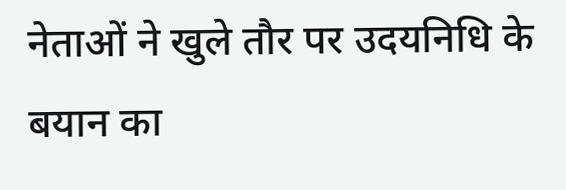नेताओं ने खुले तौर पर उदयनिधि के बयान का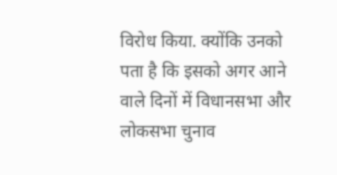विरोध किया. क्योंकि उनको पता है कि इसको अगर आने वाले दिनों में विधानसभा और लोकसभा चुनाव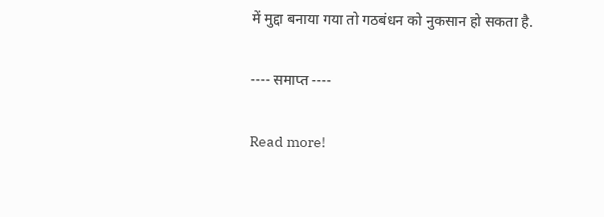में मुद्दा बनाया गया तो गठबंधन को नुकसान हो सकता है.

---- समाप्त ----

Read more!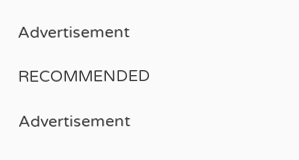Advertisement

RECOMMENDED

Advertisement